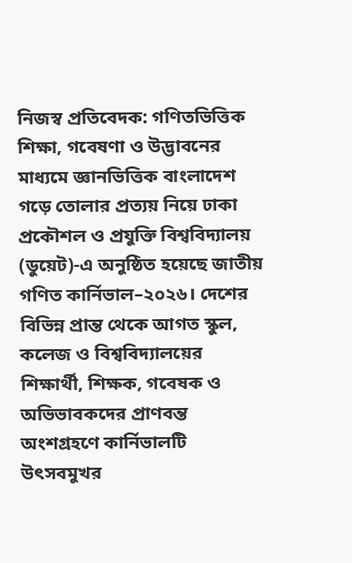নিজস্ব প্রতিবেদক: গণিতভিত্তিক শিক্ষা, গবেষণা ও উদ্ভাবনের মাধ্যমে জ্ঞানভিত্তিক বাংলাদেশ গড়ে তোলার প্রত্যয় নিয়ে ঢাকা প্রকৌশল ও প্রযুক্তি বিশ্ববিদ্যালয় (ডুয়েট)-এ অনুষ্ঠিত হয়েছে জাতীয় গণিত কার্নিভাল–২০২৬। দেশের বিভিন্ন প্রান্ত থেকে আগত স্কুল, কলেজ ও বিশ্ববিদ্যালয়ের শিক্ষার্থী, শিক্ষক, গবেষক ও অভিভাবকদের প্রাণবন্ত অংশগ্রহণে কার্নিভালটি উৎসবমুখর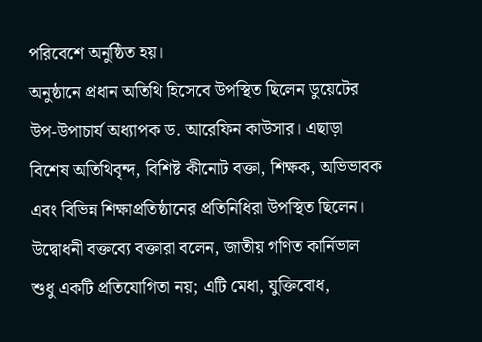পরিবেশে অনুষ্ঠিত হয়।
অনুষ্ঠানে প্রধান অতিথি হিসেবে উপস্থিত ছিলেন ডুয়েটের উপ-উপাচার্য অধ্যাপক ড. আরেফিন কাউসার। এছাড়া বিশেষ অতিথিবৃন্দ, বিশিষ্ট কীনোট বক্তা, শিক্ষক, অভিভাবক এবং বিভিন্ন শিক্ষাপ্রতিষ্ঠানের প্রতিনিধিরা উপস্থিত ছিলেন।
উদ্বোধনী বক্তব্যে বক্তারা বলেন, জাতীয় গণিত কার্নিভাল শুধু একটি প্রতিযোগিতা নয়; এটি মেধা, যুক্তিবোধ,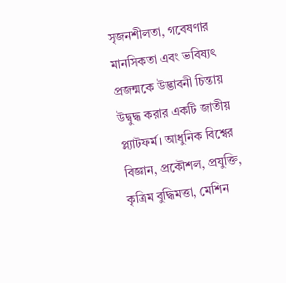সৃজনশীলতা, গবেষণার মানসিকতা এবং ভবিষ্যৎ প্রজন্মকে উদ্ভাবনী চিন্তায় উদ্বুদ্ধ করার একটি জাতীয় প্ল্যাটফর্ম। আধুনিক বিশ্বের বিজ্ঞান, প্রকৌশল, প্রযুক্তি, কৃত্রিম বুদ্ধিমত্তা, মেশিন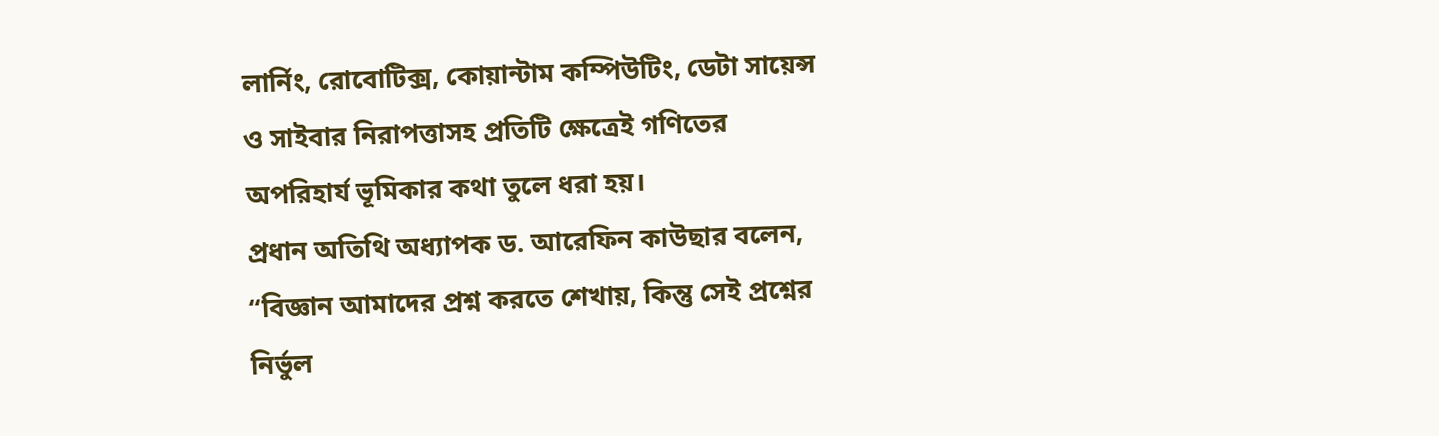লার্নিং, রোবোটিক্স, কোয়ান্টাম কম্পিউটিং, ডেটা সায়েন্স ও সাইবার নিরাপত্তাসহ প্রতিটি ক্ষেত্রেই গণিতের অপরিহার্য ভূমিকার কথা তুলে ধরা হয়।
প্রধান অতিথি অধ্যাপক ড. আরেফিন কাউছার বলেন, “বিজ্ঞান আমাদের প্রশ্ন করতে শেখায়, কিন্তু সেই প্রশ্নের নির্ভুল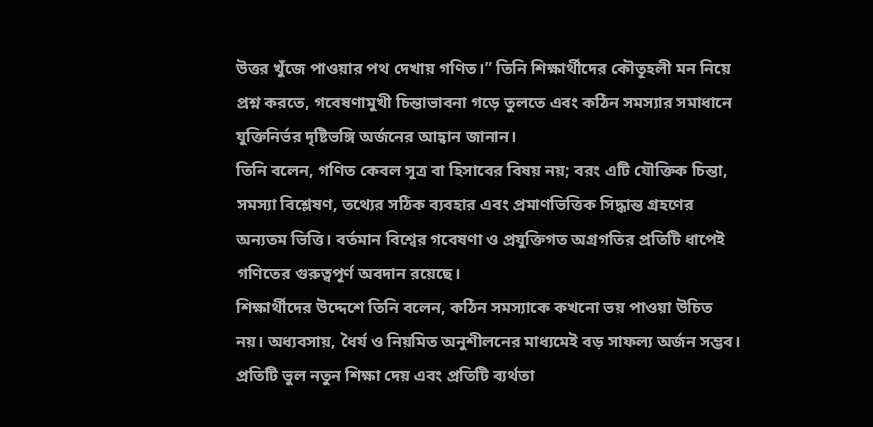উত্তর খুঁজে পাওয়ার পথ দেখায় গণিত।” তিনি শিক্ষার্থীদের কৌতূহলী মন নিয়ে প্রশ্ন করতে, গবেষণামুখী চিন্তাভাবনা গড়ে তুলতে এবং কঠিন সমস্যার সমাধানে যুক্তিনির্ভর দৃষ্টিভঙ্গি অর্জনের আহ্বান জানান।
তিনি বলেন, গণিত কেবল সূত্র বা হিসাবের বিষয় নয়; বরং এটি যৌক্তিক চিন্তা, সমস্যা বিশ্লেষণ, তথ্যের সঠিক ব্যবহার এবং প্রমাণভিত্তিক সিদ্ধান্ত গ্রহণের অন্যতম ভিত্তি। বর্তমান বিশ্বের গবেষণা ও প্রযুক্তিগত অগ্রগতির প্রতিটি ধাপেই গণিতের গুরুত্বপূর্ণ অবদান রয়েছে।
শিক্ষার্থীদের উদ্দেশে তিনি বলেন, কঠিন সমস্যাকে কখনো ভয় পাওয়া উচিত নয়। অধ্যবসায়, ধৈর্য ও নিয়মিত অনুশীলনের মাধ্যমেই বড় সাফল্য অর্জন সম্ভব। প্রতিটি ভুল নতুন শিক্ষা দেয় এবং প্রতিটি ব্যর্থতা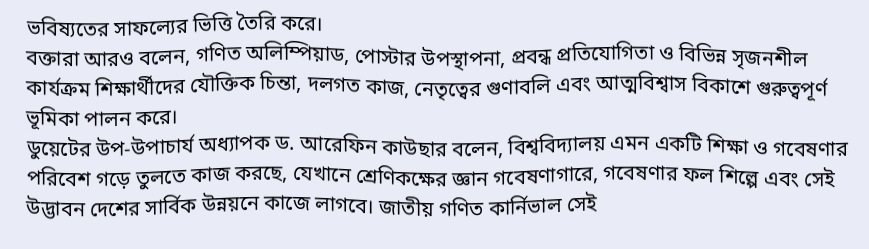ভবিষ্যতের সাফল্যের ভিত্তি তৈরি করে।
বক্তারা আরও বলেন, গণিত অলিম্পিয়াড, পোস্টার উপস্থাপনা, প্রবন্ধ প্রতিযোগিতা ও বিভিন্ন সৃজনশীল কার্যক্রম শিক্ষার্থীদের যৌক্তিক চিন্তা, দলগত কাজ, নেতৃত্বের গুণাবলি এবং আত্মবিশ্বাস বিকাশে গুরুত্বপূর্ণ ভূমিকা পালন করে।
ডুয়েটের উপ-উপাচার্য অধ্যাপক ড. আরেফিন কাউছার বলেন, বিশ্ববিদ্যালয় এমন একটি শিক্ষা ও গবেষণার পরিবেশ গড়ে তুলতে কাজ করছে, যেখানে শ্রেণিকক্ষের জ্ঞান গবেষণাগারে, গবেষণার ফল শিল্পে এবং সেই উদ্ভাবন দেশের সার্বিক উন্নয়নে কাজে লাগবে। জাতীয় গণিত কার্নিভাল সেই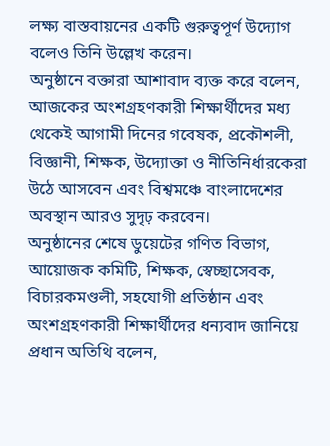লক্ষ্য বাস্তবায়নের একটি গুরুত্বপূর্ণ উদ্যোগ বলেও তিনি উল্লেখ করেন।
অনুষ্ঠানে বক্তারা আশাবাদ ব্যক্ত করে বলেন, আজকের অংশগ্রহণকারী শিক্ষার্থীদের মধ্য থেকেই আগামী দিনের গবেষক, প্রকৌশলী, বিজ্ঞানী, শিক্ষক, উদ্যোক্তা ও নীতিনির্ধারকেরা উঠে আসবেন এবং বিশ্বমঞ্চে বাংলাদেশের অবস্থান আরও সুদৃঢ় করবেন।
অনুষ্ঠানের শেষে ডুয়েটের গণিত বিভাগ, আয়োজক কমিটি, শিক্ষক, স্বেচ্ছাসেবক, বিচারকমণ্ডলী, সহযোগী প্রতিষ্ঠান এবং অংশগ্রহণকারী শিক্ষার্থীদের ধন্যবাদ জানিয়ে প্রধান অতিথি বলেন,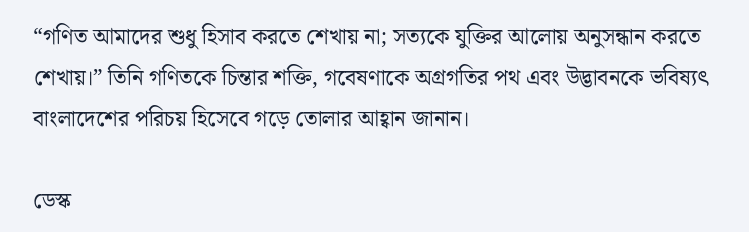“গণিত আমাদের শুধু হিসাব করতে শেখায় না; সত্যকে যুক্তির আলোয় অনুসন্ধান করতে শেখায়।” তিনি গণিতকে চিন্তার শক্তি, গবেষণাকে অগ্রগতির পথ এবং উদ্ভাবনকে ভবিষ্যৎ বাংলাদেশের পরিচয় হিসেবে গড়ে তোলার আহ্বান জানান।

ডেস্ক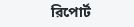রিপোর্ট